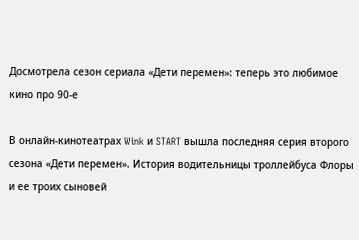Досмотрела сезон сериала «Дети перемен»: теперь это любимое кино про 90-е

В онлайн-кинотеатрах Wink и START вышла последняя серия второго сезона «Дети перемен». История водительницы троллейбуса Флоры и ее троих сыновей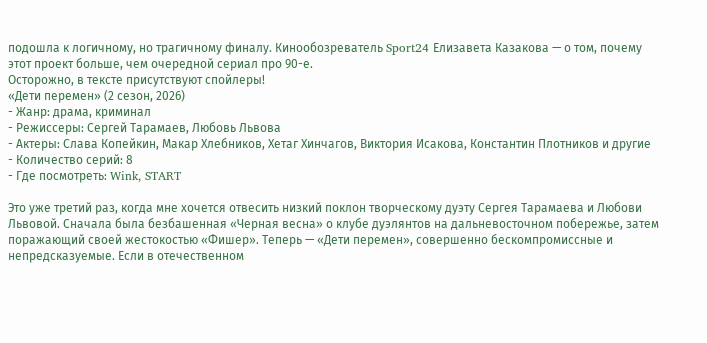подошла к логичному, но трагичному финалу. Кинообозреватель Sport24 Елизавета Казакова — о том, почему этот проект больше, чем очередной сериал про 90-е.
Осторожно, в тексте присутствуют спойлеры!
«Дети перемен» (2 сезон, 2026)
- Жанр: драма, криминал
- Режиссеры: Сергей Тарамаев, Любовь Львова
- Актеры: Слава Копейкин, Макар Хлебников, Хетаг Хинчагов, Виктория Исакова, Константин Плотников и другие
- Количество серий: 8
- Где посмотреть: Wink, START

Это уже третий раз, когда мне хочется отвесить низкий поклон творческому дуэту Сергея Тарамаева и Любови Львовой. Сначала была безбашенная «Черная весна» о клубе дуэлянтов на дальневосточном побережье, затем поражающий своей жестокостью «Фишер». Теперь — «Дети перемен», совершенно бескомпромиссные и непредсказуемые. Если в отечественном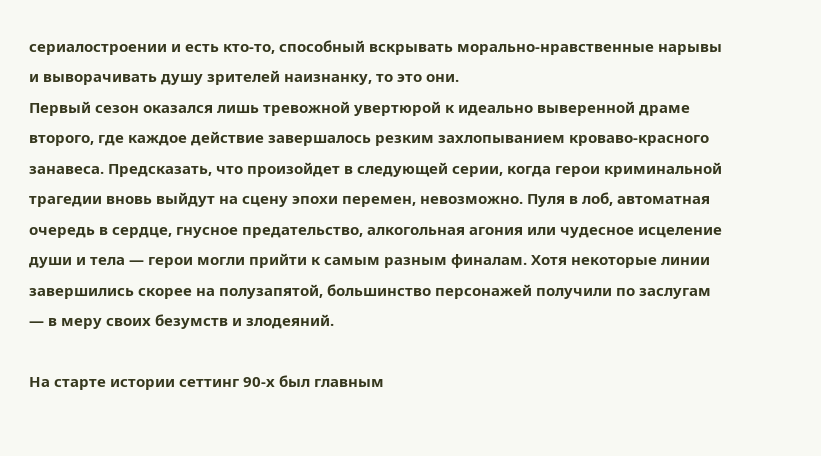сериалостроении и есть кто-то, способный вскрывать морально-нравственные нарывы и выворачивать душу зрителей наизнанку, то это они.
Первый сезон оказался лишь тревожной увертюрой к идеально выверенной драме второго, где каждое действие завершалось резким захлопыванием кроваво-красного занавеса. Предсказать, что произойдет в следующей серии, когда герои криминальной трагедии вновь выйдут на сцену эпохи перемен, невозможно. Пуля в лоб, автоматная очередь в сердце, гнусное предательство, алкогольная агония или чудесное исцеление души и тела — герои могли прийти к самым разным финалам. Хотя некоторые линии завершились скорее на полузапятой, большинство персонажей получили по заслугам — в меру своих безумств и злодеяний.

На старте истории сеттинг 90-х был главным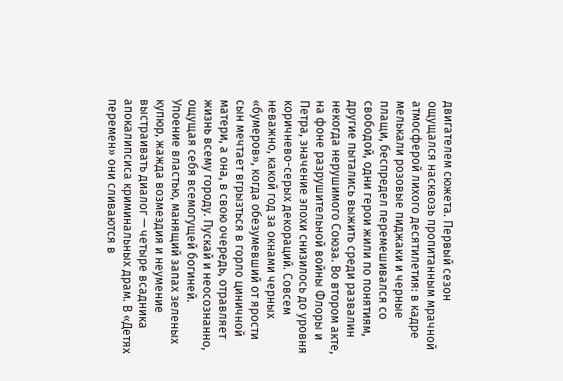двигателем сюжета. Первый сезон ощущался насквозь пропитанным мрачной атмосферой лихого десятилетия: в кадре мелькали розовые пиджаки и черные плащи, беспредел перемешивался со свободой, одни герои жили по понятиям, другие пытались выжить среди развалин некогда нерушимого Союза. Во втором акте, на фоне разрушительной войны Флоры и Петра, значение эпохи снизилось до уровня коричнево-серых декораций. Совсем неважно, какой год за окнами черных «бумеров», когда обезумевший от ярости сын мечтает вгрызться в горло циничной матери, а она, в свою очередь, отравляет жизнь всему городу. Пускай и неосознанно, ощущая себя всемогущей богиней.
Упоение властью, манящий запах зеленых купюр, жажда возмездия и неумение выстраивать диалог — четыре всадника апокалипсиса криминальных драм. В «Детях перемен» они сливаются в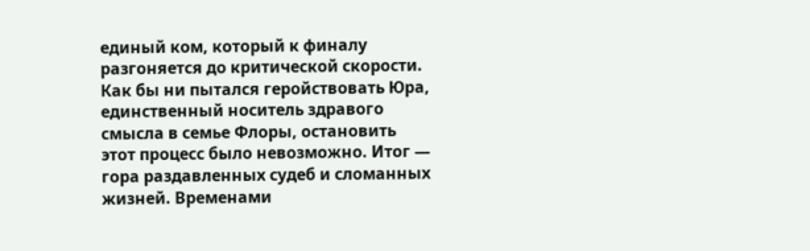единый ком, который к финалу разгоняется до критической скорости. Как бы ни пытался геройствовать Юра, единственный носитель здравого смысла в семье Флоры, остановить этот процесс было невозможно. Итог — гора раздавленных судеб и сломанных жизней. Временами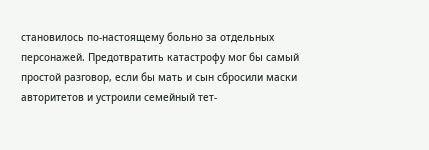становилось по-настоящему больно за отдельных персонажей. Предотвратить катастрофу мог бы самый простой разговор, если бы мать и сын сбросили маски авторитетов и устроили семейный тет-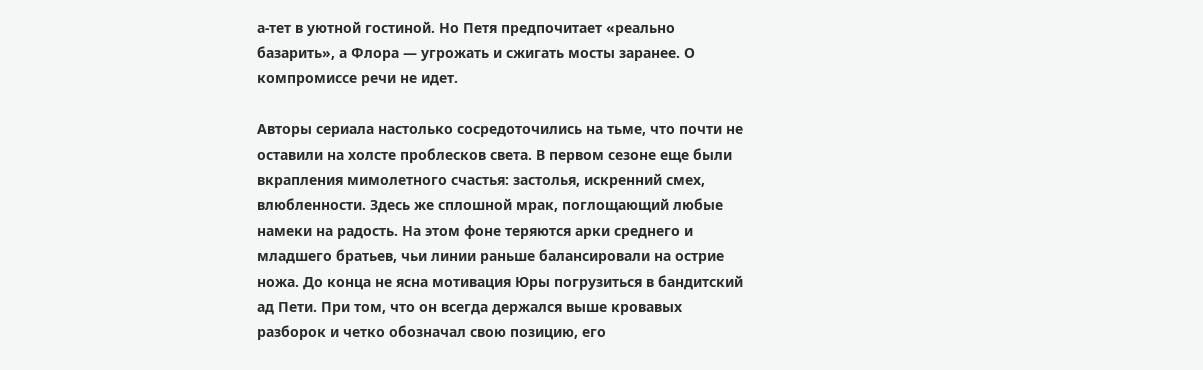а-тет в уютной гостиной. Но Петя предпочитает «реально базарить», а Флора — угрожать и сжигать мосты заранее. О компромиссе речи не идет.

Авторы сериала настолько сосредоточились на тьме, что почти не оставили на холсте проблесков света. В первом сезоне еще были вкрапления мимолетного счастья: застолья, искренний смех, влюбленности. Здесь же сплошной мрак, поглощающий любые намеки на радость. На этом фоне теряются арки среднего и младшего братьев, чьи линии раньше балансировали на острие ножа. До конца не ясна мотивация Юры погрузиться в бандитский ад Пети. При том, что он всегда держался выше кровавых разборок и четко обозначал свою позицию, его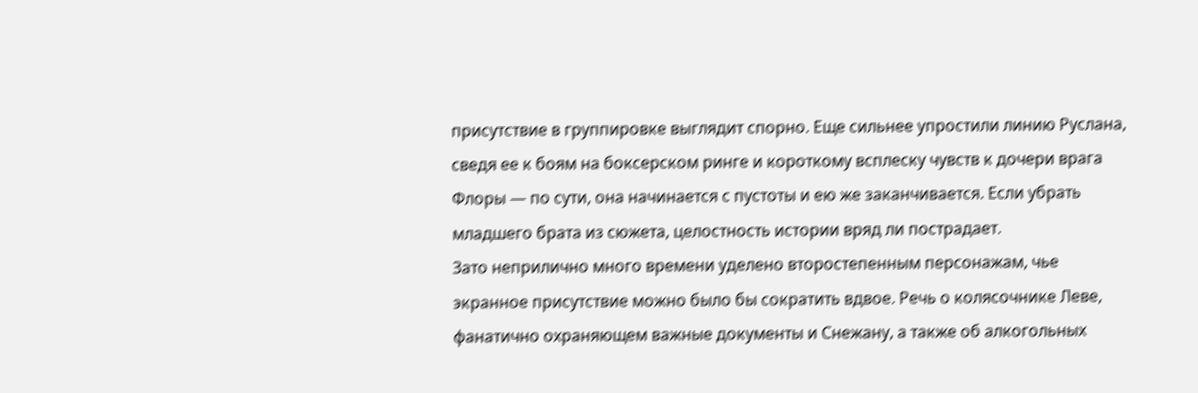присутствие в группировке выглядит спорно. Еще сильнее упростили линию Руслана, сведя ее к боям на боксерском ринге и короткому всплеску чувств к дочери врага Флоры — по сути, она начинается с пустоты и ею же заканчивается. Если убрать младшего брата из сюжета, целостность истории вряд ли пострадает.
Зато неприлично много времени уделено второстепенным персонажам, чье экранное присутствие можно было бы сократить вдвое. Речь о колясочнике Леве, фанатично охраняющем важные документы и Снежану, а также об алкогольных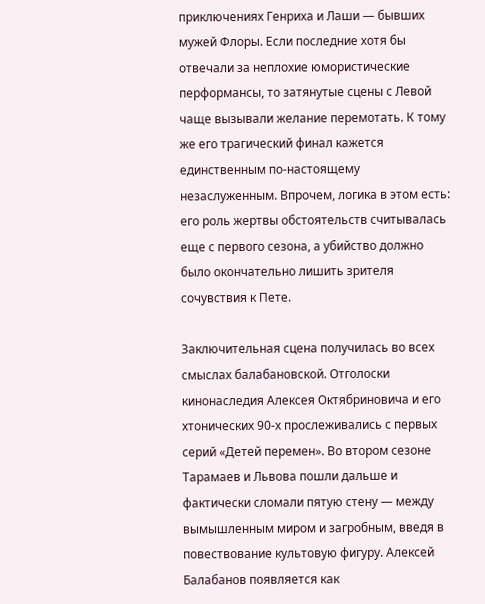приключениях Генриха и Лаши — бывших мужей Флоры. Если последние хотя бы отвечали за неплохие юмористические перформансы, то затянутые сцены с Левой чаще вызывали желание перемотать. К тому же его трагический финал кажется единственным по-настоящему незаслуженным. Впрочем, логика в этом есть: его роль жертвы обстоятельств считывалась еще с первого сезона, а убийство должно было окончательно лишить зрителя сочувствия к Пете.

Заключительная сцена получилась во всех смыслах балабановской. Отголоски кинонаследия Алексея Октябриновича и его хтонических 90-х прослеживались с первых серий «Детей перемен». Во втором сезоне Тарамаев и Львова пошли дальше и фактически сломали пятую стену — между вымышленным миром и загробным, введя в повествование культовую фигуру. Алексей Балабанов появляется как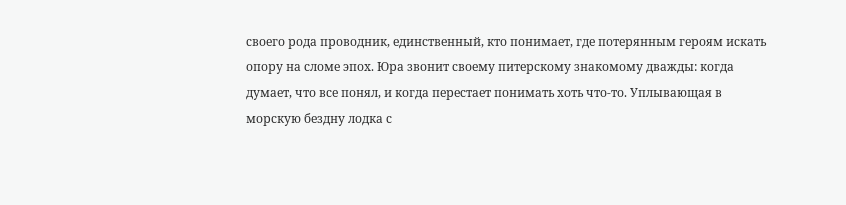своего рода проводник, единственный, кто понимает, где потерянным героям искать опору на сломе эпох. Юра звонит своему питерскому знакомому дважды: когда думает, что все понял, и когда перестает понимать хоть что-то. Уплывающая в морскую бездну лодка с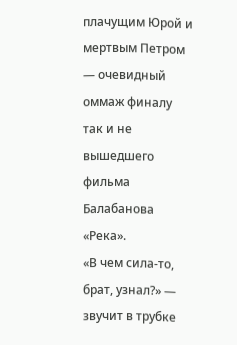плачущим Юрой и мертвым Петром — очевидный оммаж финалу так и не вышедшего фильма Балабанова «Река».
«В чем сила-то, брат, узнал?» — звучит в трубке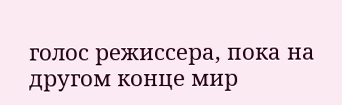голос режиссера, пока на другом конце мир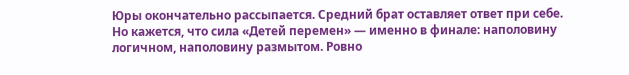Юры окончательно рассыпается. Средний брат оставляет ответ при себе. Но кажется, что сила «Детей перемен» — именно в финале: наполовину логичном, наполовину размытом. Ровно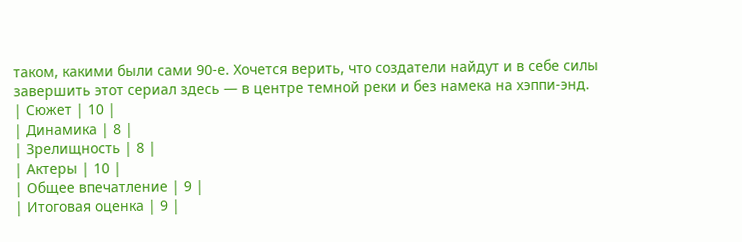таком, какими были сами 90-е. Хочется верить, что создатели найдут и в себе силы завершить этот сериал здесь — в центре темной реки и без намека на хэппи-энд.
| Сюжет | 10 |
| Динамика | 8 |
| Зрелищность | 8 |
| Актеры | 10 |
| Общее впечатление | 9 |
| Итоговая оценка | 9 |